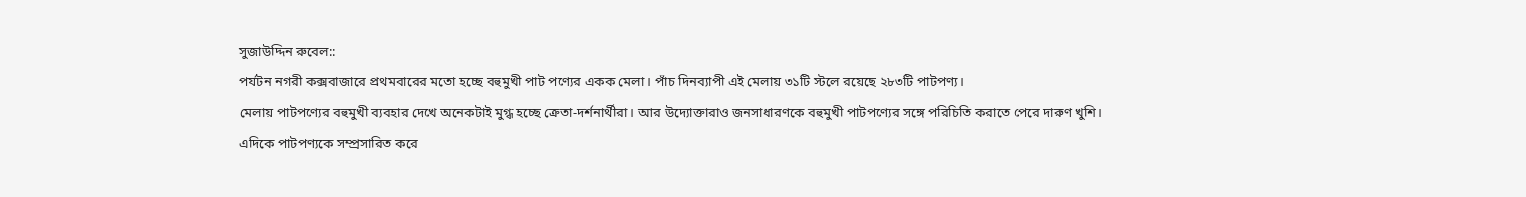সুজাউদ্দিন রুবেল::
পর্যটন নগরী কক্সবাজারে প্রথমবারের মতো হচ্ছে বহুমুখী পাট পণ্যের একক মেলা। পাঁচ দিনব্যাপী এই মেলায় ৩১টি স্টলে রয়েছে ২৮৩টি পাটপণ্য।
মেলায় পাটপণ্যের বহুমুখী ব্যবহার দেখে অনেকটাই মুগ্ধ হচ্ছে ক্রেতা-দর্শনার্থীরা। আর উদ্যোক্তারাও জনসাধারণকে বহুমুখী পাটপণ্যের সঙ্গে পরিচিতি করাতে পেরে দারুণ খুশি।
এদিকে পাটপণ্যকে সম্প্রসারিত করে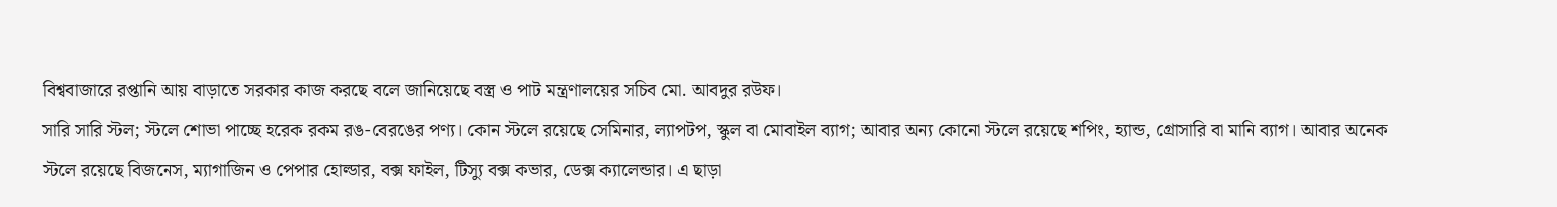বিশ্ববাজারে রপ্তানি আয় বাড়াতে সরকার কাজ করছে বলে জানিয়েছে বস্ত্র ও পাট মন্ত্রণালয়ের সচিব মো. আবদুর রউফ।
সারি সারি স্টল; স্টলে শোভা পাচ্ছে হরেক রকম রঙ-বেরঙের পণ্য। কোন স্টলে রয়েছে সেমিনার, ল্যাপটপ, স্কুল বা মোবাইল ব্যাগ; আবার অন্য কোনো স্টলে রয়েছে শপিং, হ্যান্ড, গ্রোসারি বা মানি ব্যাগ। আবার অনেক স্টলে রয়েছে বিজনেস, ম্যাগাজিন ও পেপার হোল্ডার, বক্স ফাইল, টিস্যু বক্স কভার, ডেক্স ক্যালেন্ডার। এ ছাড়া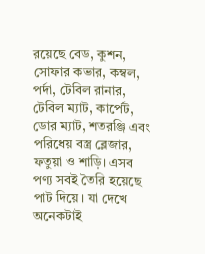রয়েছে বেড, কুশন, সোফার কভার, কম্বল, পর্দা, টেবিল রানার, টেবিল ম্যাট, কার্পেট, ডোর ম্যাট, শতরঞ্জি এবং পরিধেয় বস্ত্র ব্লেজার, ফতুয়া ও শাড়ি। এসব পণ্য সবই তৈরি হয়েছে পাট দিয়ে। যা দেখে অনেকটাই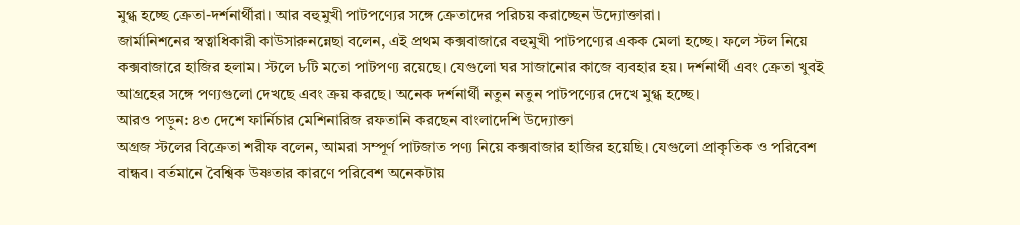মুগ্ধ হচ্ছে ক্রেতা-দর্শনার্থীরা। আর বহুমুখী পাটপণ্যের সঙ্গে ক্রেতাদের পরিচয় করাচ্ছেন উদ্যোক্তারা।
জার্মানিশনের স্বত্বাধিকারী কাউসারুনন্নেছা বলেন, এই প্রথম কক্সবাজারে বহুমুখী পাটপণ্যের একক মেলা হচ্ছে। ফলে স্টল নিয়ে কক্সবাজারে হাজির হলাম। স্টলে ৮টি মতো পাটপণ্য রয়েছে। যেগুলো ঘর সাজানোর কাজে ব্যবহার হয়। দর্শনার্থী এবং ক্রেতা খুবই আগ্রহের সঙ্গে পণ্যগুলো দেখছে এবং ক্রয় করছে। অনেক দর্শনার্থী নতুন নতুন পাটপণ্যের দেখে মুগ্ধ হচ্ছে।
আরও পড়ুন: ৪৩ দেশে ফার্নিচার মেশিনারিজ রফতানি করছেন বাংলাদেশি উদ্যোক্তা
অগ্রজ স্টলের বিক্রেতা শরীফ বলেন, আমরা সম্পূর্ণ পাটজাত পণ্য নিয়ে কক্সবাজার হাজির হয়েছি। যেগুলো প্রাকৃতিক ও পরিবেশ বান্ধব। বর্তমানে বৈশ্বিক উষ্ণতার কারণে পরিবেশ অনেকটায়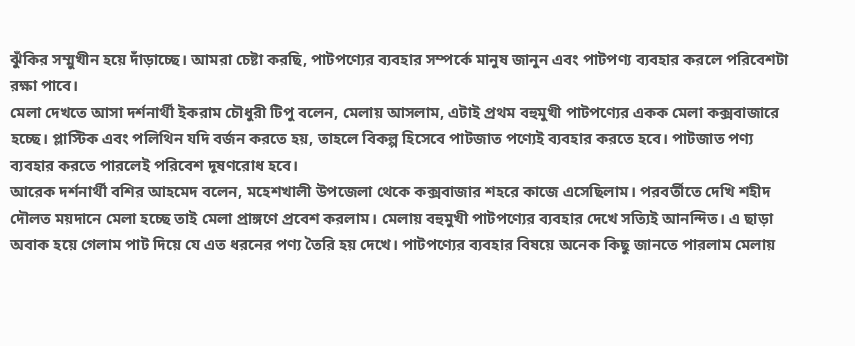ঝুঁকির সম্মুখীন হয়ে দাঁড়াচ্ছে। আমরা চেষ্টা করছি, পাটপণ্যের ব্যবহার সম্পর্কে মানুষ জানুন এবং পাটপণ্য ব্যবহার করলে পরিবেশটা রক্ষা পাবে।
মেলা দেখতে আসা দর্শনার্থী ইকরাম চৌধুরী টিপু বলেন, মেলায় আসলাম, এটাই প্রথম বহুমুখী পাটপণ্যের একক মেলা কক্সবাজারে হচ্ছে। প্লাস্টিক এবং পলিথিন যদি বর্জন করতে হয়, তাহলে বিকল্প হিসেবে পাটজাত পণ্যেই ব্যবহার করতে হবে। পাটজাত পণ্য ব্যবহার করতে পারলেই পরিবেশ দূষণরোধ হবে।
আরেক দর্শনার্থী বশির আহমেদ বলেন, মহেশখালী উপজেলা থেকে কক্সবাজার শহরে কাজে এসেছিলাম। পরবর্তীতে দেখি শহীদ দৌলত ময়দানে মেলা হচ্ছে তাই মেলা প্রাঙ্গণে প্রবেশ করলাম। মেলায় বহুমুখী পাটপণ্যের ব্যবহার দেখে সত্যিই আনন্দিত। এ ছাড়া অবাক হয়ে গেলাম পাট দিয়ে যে এত ধরনের পণ্য তৈরি হয় দেখে। পাটপণ্যের ব্যবহার বিষয়ে অনেক কিছু জানতে পারলাম মেলায়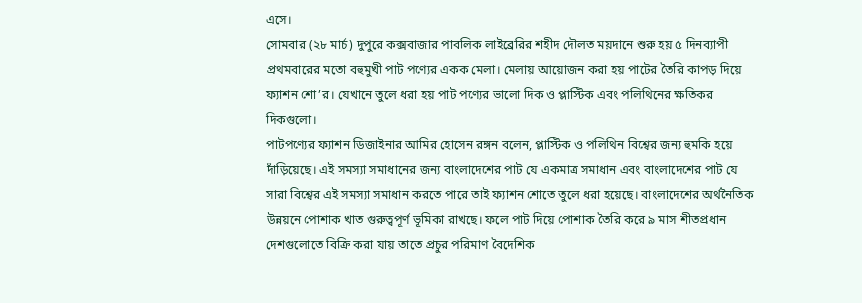এসে।
সোমবার (২৮ মার্চ) দুপুরে কক্সবাজার পাবলিক লাইব্রেরির শহীদ দৌলত ময়দানে শুরু হয় ৫ দিনব্যাপী প্রথমবারের মতো বহুমুখী পাট পণ্যের একক মেলা। মেলায় আয়োজন করা হয় পাটের তৈরি কাপড় দিয়ে ফ্যাশন শো’র। যেখানে তুলে ধরা হয় পাট পণ্যের ভালো দিক ও প্লাস্টিক এবং পলিথিনের ক্ষতিকর দিকগুলো।
পাটপণ্যের ফ্যাশন ডিজাইনার আমির হোসেন রঙ্গন বলেন, প্লাস্টিক ও পলিথিন বিশ্বের জন্য হুমকি হয়ে দাঁড়িয়েছে। এই সমস্যা সমাধানের জন্য বাংলাদেশের পাট যে একমাত্র সমাধান এবং বাংলাদেশের পাট যে সারা বিশ্বের এই সমস্যা সমাধান করতে পারে তাই ফ্যাশন শোতে তুলে ধরা হয়েছে। বাংলাদেশের অর্থনৈতিক উন্নয়নে পোশাক খাত গুরুত্বপূর্ণ ভূমিকা রাখছে। ফলে পাট দিয়ে পোশাক তৈরি করে ৯ মাস শীতপ্রধান দেশগুলোতে বিক্রি করা যায় তাতে প্রচুর পরিমাণ বৈদেশিক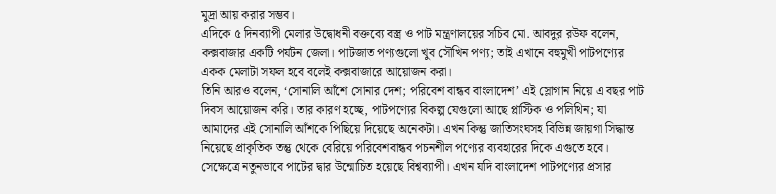মুদ্রা আয় করার সম্ভব।
এদিকে ৫ দিনব্যাপী মেলার উদ্বোধনী বক্তব্যে বস্ত্র ও পাট মন্ত্রণালয়ের সচিব মো. আবদুর রউফ বলেন, কক্সবাজার একটি পর্যটন জেলা। পাটজাত পণ্যগুলো খুব সৌখিন পণ্য; তাই এখানে বহুমুখী পাটপণ্যের একক মেলাটা সফল হবে বলেই কক্সবাজারে আয়োজন করা।
তিনি আরও বলেন, ‘সোনালি আঁশে সোনার দেশ; পরিবেশ বান্ধব বাংলাদেশ’ এই স্লোগান নিয়ে এ বছর পাট দিবস আয়োজন করি। তার কারণ হচ্ছে, পাটপণ্যের বিকল্প যেগুলো আছে প্লাস্টিক ও পলিথিন; যা আমাদের এই সোনালি আঁশকে পিছিয়ে দিয়েছে অনেকটা। এখন কিন্তু জাতিসংঘসহ বিভিন্ন জায়গা সিদ্ধান্ত নিয়েছে প্রাকৃতিক তন্তু থেকে বেরিয়ে পরিবেশবান্ধব পচনশীল পণ্যের ব্যবহারের দিকে এগুতে হবে। সেক্ষেত্রে নতুনভাবে পাটের দ্বার উন্মোচিত হয়েছে বিশ্বব্যাপী। এখন যদি বাংলাদেশ পাটপণ্যের প্রসার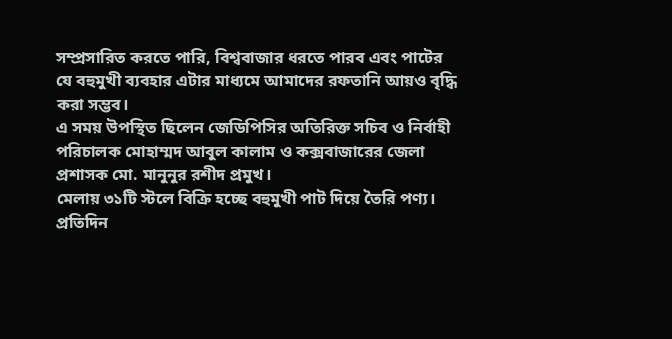সম্প্রসারিত করতে পারি, বিশ্ববাজার ধরতে পারব এবং পাটের যে বহুমুখী ব্যবহার এটার মাধ্যমে আমাদের রফতানি আয়ও বৃদ্ধি করা সম্ভব।
এ সময় উপস্থিত ছিলেন জেডিপিসির অতিরিক্ত সচিব ও নির্বাহী পরিচালক মোহাম্মদ আবুল কালাম ও কক্সবাজারের জেলা প্রশাসক মো. মানুনুর রশীদ প্রমুখ।
মেলায় ৩১টি স্টলে বিক্রি হচ্ছে বহুমুখী পাট দিয়ে তৈরি পণ্য। প্রতিদিন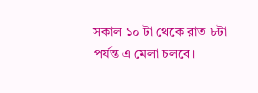সকাল ১০ টা থেকে রাত ৮টা পর্যন্ত এ মেলা চলবে।